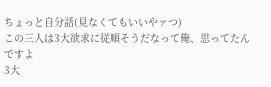ちょっと自分話(見なくてもいいやァつ)
この三人は3大欲求に従順そうだなって俺、思ってたんですよ
3大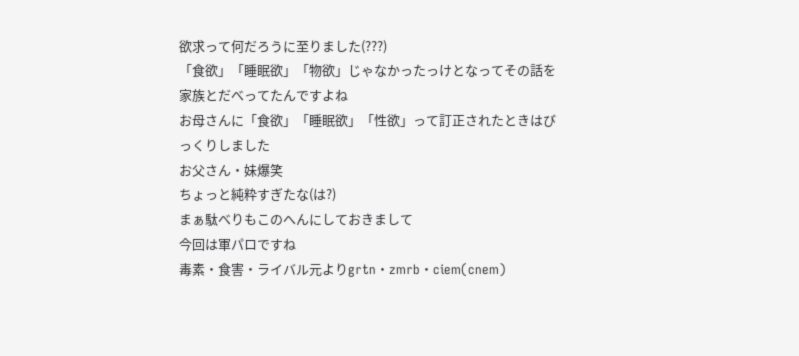欲求って何だろうに至りました(???)
「食欲」「睡眠欲」「物欲」じゃなかったっけとなってその話を家族とだべってたんですよね
お母さんに「食欲」「睡眠欲」「性欲」って訂正されたときはびっくりしました
お父さん・妹爆笑
ちょっと純粋すぎたな(は?)
まぁ駄べりもこのへんにしておきまして
今回は軍パロですね
毒素・食害・ライバル元よりgrtn・zmrb・ciem(cnem)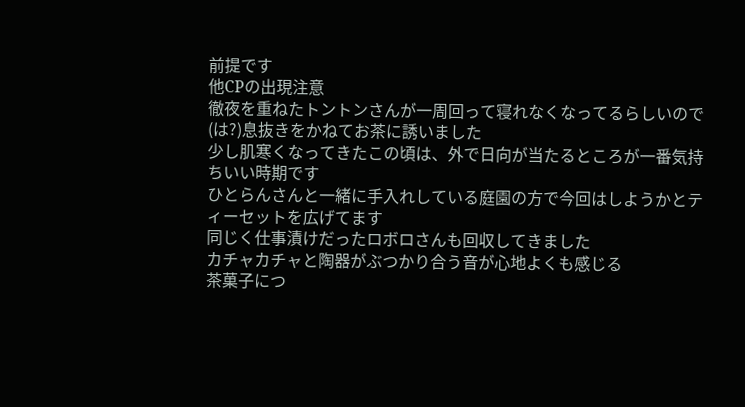前提です
他CPの出現注意
徹夜を重ねたトントンさんが一周回って寝れなくなってるらしいので(は?)息抜きをかねてお茶に誘いました
少し肌寒くなってきたこの頃は、外で日向が当たるところが一番気持ちいい時期です
ひとらんさんと一緒に手入れしている庭園の方で今回はしようかとティーセットを広げてます
同じく仕事漬けだったロボロさんも回収してきました
カチャカチャと陶器がぶつかり合う音が心地よくも感じる
茶菓子につ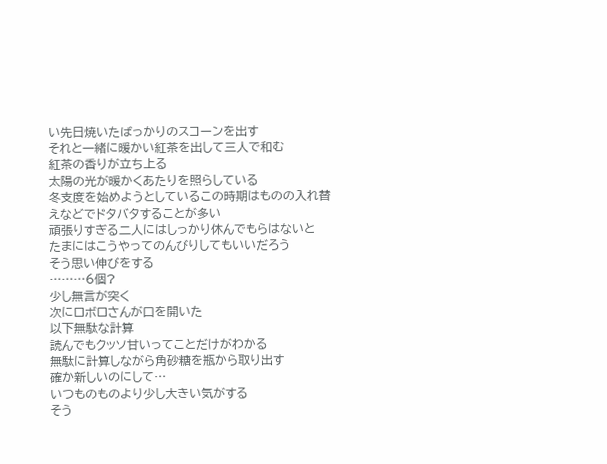い先日焼いたばっかりのスコーンを出す
それと一緒に暖かい紅茶を出して三人で和む
紅茶の香りが立ち上る
太陽の光が暖かくあたりを照らしている
冬支度を始めようとしているこの時期はものの入れ替えなどでドタバタすることが多い
頑張りすぎる二人にはしっかり休んでもらはないと
たまにはこうやってのんびりしてもいいだろう
そう思い伸びをする
………6個?
少し無言が突く
次にロボロさんが口を開いた
以下無駄な計算
読んでもクッソ甘いってことだけがわかる
無駄に計算しながら角砂糖を瓶から取り出す
確か新しいのにして…
いつものものより少し大きい気がする
そう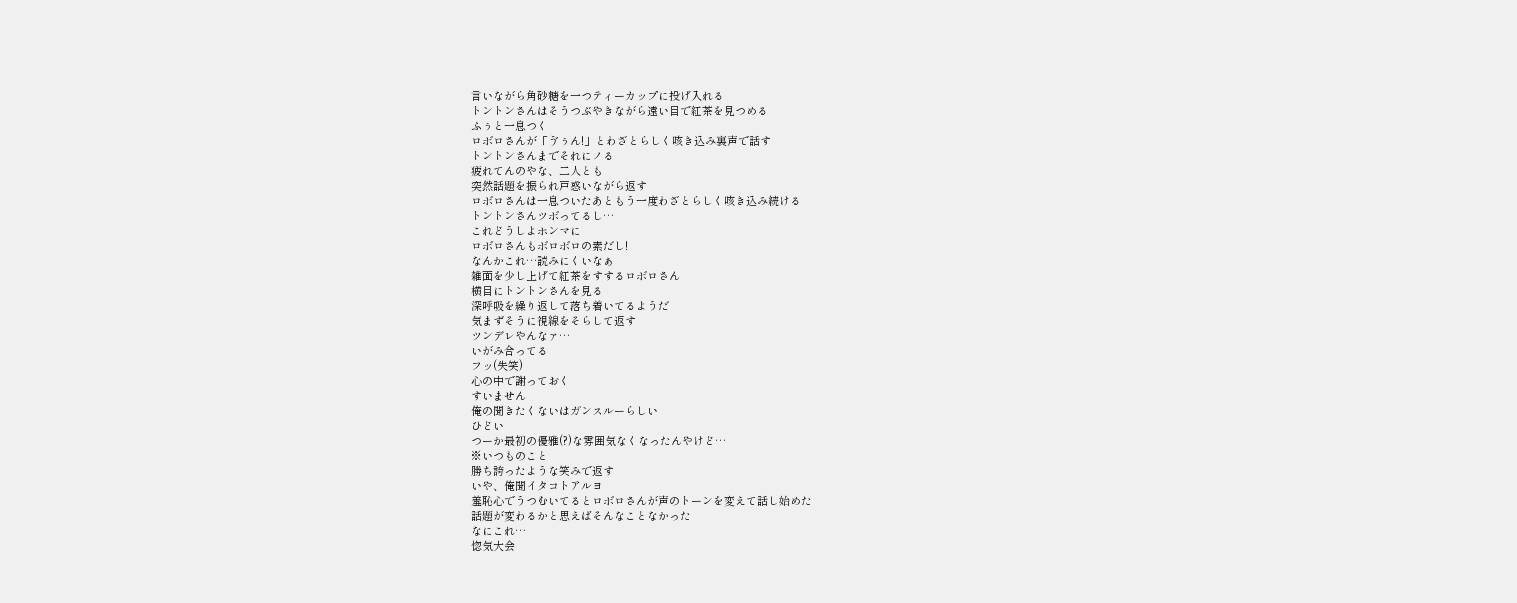言いながら角砂糖を一つティーカップに投げ入れる
トントンさんはそうつぶやきながら遠い目で紅茶を見つめる
ふぅと一息つく
ロボロさんが「ゔぅん!」とわざとらしく咳き込み裏声で話す
トントンさんまでそれにノる
疲れてんのやな、二人とも
突然話題を振られ戸惑いながら返す
ロボロさんは一息ついたあともう一度わざとらしく咳き込み続ける
トントンさんツボってるし…
これどうしよホンマに
ロボロさんもボロボロの素だし!
なんかこれ…読みにくいなぁ
雑面を少し上げて紅茶をすするロボロさん
横目にトントンさんを見る
深呼吸を繰り返して落ち着いてるようだ
気まずそうに視線をそらして返す
ツンデレやんなァ…
いがみ合ってる
フッ(失笑)
心の中で謝っておく
すいません
俺の聞きたくないはガンスルーらしい
ひどい
つーか最初の優雅(?)な雰囲気なくなったんやけど…
※いつものこと
勝ち誇ったような笑みで返す
いや、俺聞イタコトアルヨ
羞恥心でうつむいてるとロボロさんが声のトーンを変えて話し始めた
話題が変わるかと思えばそんなことなかった
なにこれ…
惚気大会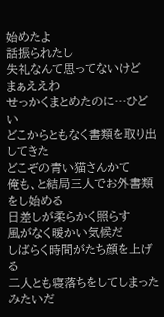始めたよ
話振られたし
失礼なんて思ってないけど
まぁええわ
せっかくまとめたのに…ひどい
どこからともなく書類を取り出してきた
どこぞの青い猫さんかて
俺も、と結局三人でお外書類をし始める
日差しが柔らかく照らす
風がなく暖かい気候だ
しばらく時間がたち顔を上げる
二人とも寝落ちをしてしまったみたいだ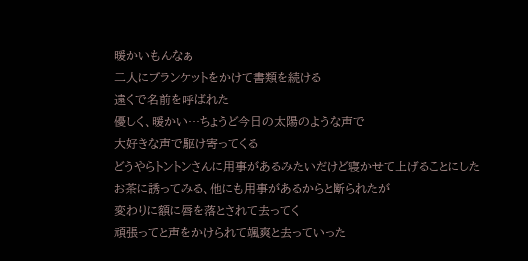暖かいもんなぁ
二人にブランケットをかけて書類を続ける
遠くで名前を呼ばれた
優しく、暖かい…ちょうど今日の太陽のような声で
大好きな声で駆け寄ってくる
どうやらトントンさんに用事があるみたいだけど寝かせて上げることにした
お茶に誘ってみる、他にも用事があるからと断られたが
変わりに額に唇を落とされて去ってく
頑張ってと声をかけられて颯爽と去っていった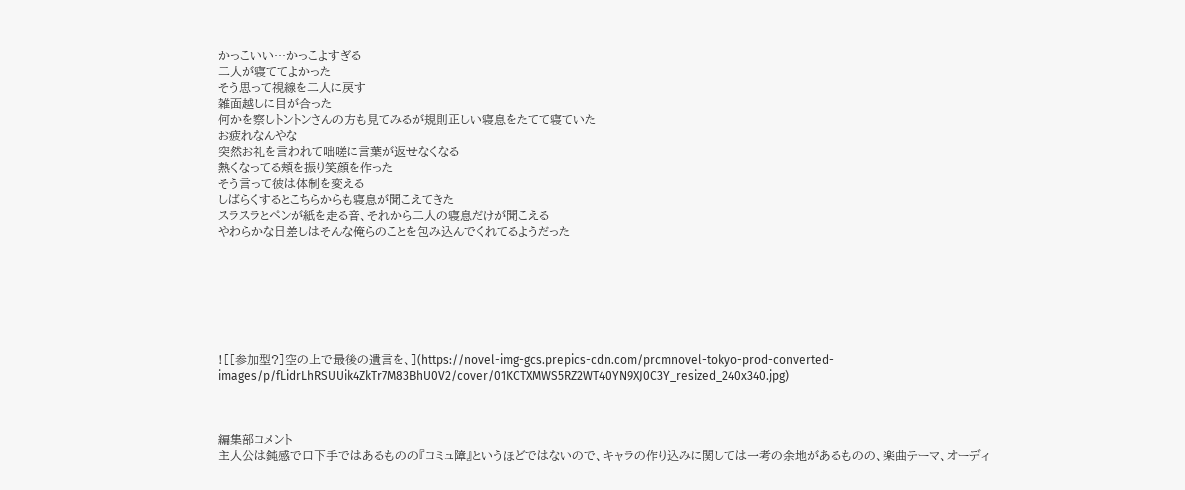かっこいい…かっこよすぎる
二人が寝ててよかった
そう思って視線を二人に戻す
雑面越しに目が合った
何かを察しトントンさんの方も見てみるが規則正しい寝息をたてて寝ていた
お疲れなんやな
突然お礼を言われて咄嗟に言葉が返せなくなる
熱くなってる頬を振り笑顔を作った
そう言って彼は体制を変える
しばらくするとこちらからも寝息が聞こえてきた
スラスラとペンが紙を走る音、それから二人の寝息だけが聞こえる
やわらかな日差しはそんな俺らのことを包み込んでくれてるようだった







![[参加型?]空の上で最後の遺言を、](https://novel-img-gcs.prepics-cdn.com/prcmnovel-tokyo-prod-converted-images/p/fLidrLhRSUUik4ZkTr7M83BhU0V2/cover/01KCTXMWS5RZ2WT40YN9XJ0C3Y_resized_240x340.jpg)



編集部コメント
主人公は鈍感で口下手ではあるものの『コミュ障』というほどではないので、キャラの作り込みに関しては一考の余地があるものの、楽曲テーマ、オーディ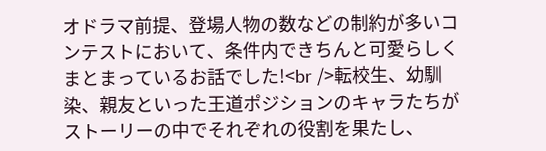オドラマ前提、登場人物の数などの制約が多いコンテストにおいて、条件内できちんと可愛らしくまとまっているお話でした!<br />転校生、幼馴染、親友といった王道ポジションのキャラたちがストーリーの中でそれぞれの役割を果たし、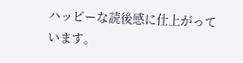ハッピーな読後感に仕上がっています。